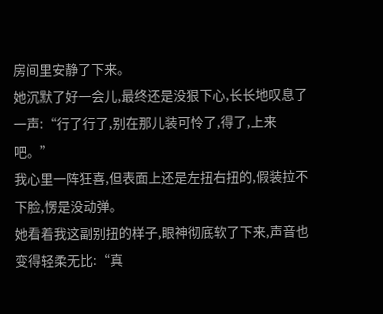房间里安静了下来。
她沉默了好一会儿,最终还是没狠下心,长长地叹息了一声:“行了行了,别在那儿装可怜了,得了,上来吧。”
我心里一阵狂喜,但表面上还是左扭右扭的,假装拉不下脸,愣是没动弹。
她看着我这副别扭的样子,眼神彻底软了下来,声音也变得轻柔无比:“真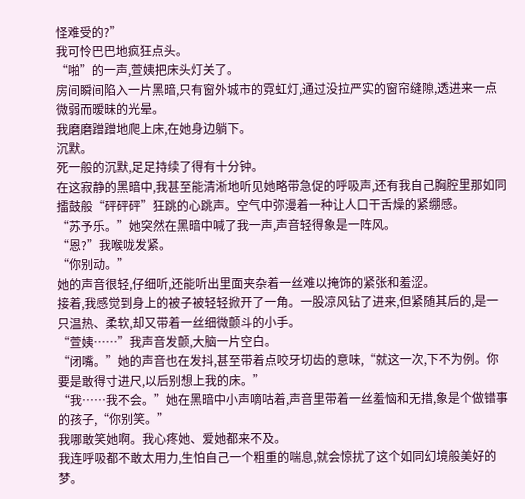怪难受的?”
我可怜巴巴地疯狂点头。
“啪”的一声,萱姨把床头灯关了。
房间瞬间陷入一片黑暗,只有窗外城市的霓虹灯,通过没拉严实的窗帘缝隙,透进来一点微弱而暧昧的光晕。
我磨磨蹭蹭地爬上床,在她身边躺下。
沉默。
死一般的沉默,足足持续了得有十分钟。
在这寂静的黑暗中,我甚至能清淅地听见她略带急促的呼吸声,还有我自己胸腔里那如同擂鼓般“砰砰砰”狂跳的心跳声。空气中弥漫着一种让人口干舌燥的紧绷感。
“苏予乐。”她突然在黑暗中喊了我一声,声音轻得象是一阵风。
“恩?”我喉咙发紧。
“你别动。”
她的声音很轻,仔细听,还能听出里面夹杂着一丝难以掩饰的紧张和羞涩。
接着,我感觉到身上的被子被轻轻掀开了一角。一股凉风钻了进来,但紧随其后的,是一只温热、柔软,却又带着一丝细微颤斗的小手。
“萱姨……”我声音发颤,大脑一片空白。
“闭嘴。”她的声音也在发抖,甚至带着点咬牙切齿的意味,“就这一次,下不为例。你要是敢得寸进尺,以后别想上我的床。”
“我……我不会。”她在黑暗中小声嘀咕着,声音里带着一丝羞恼和无措,象是个做错事的孩子,“你别笑。”
我哪敢笑她啊。我心疼她、爱她都来不及。
我连呼吸都不敢太用力,生怕自己一个粗重的喘息,就会惊扰了这个如同幻境般美好的梦。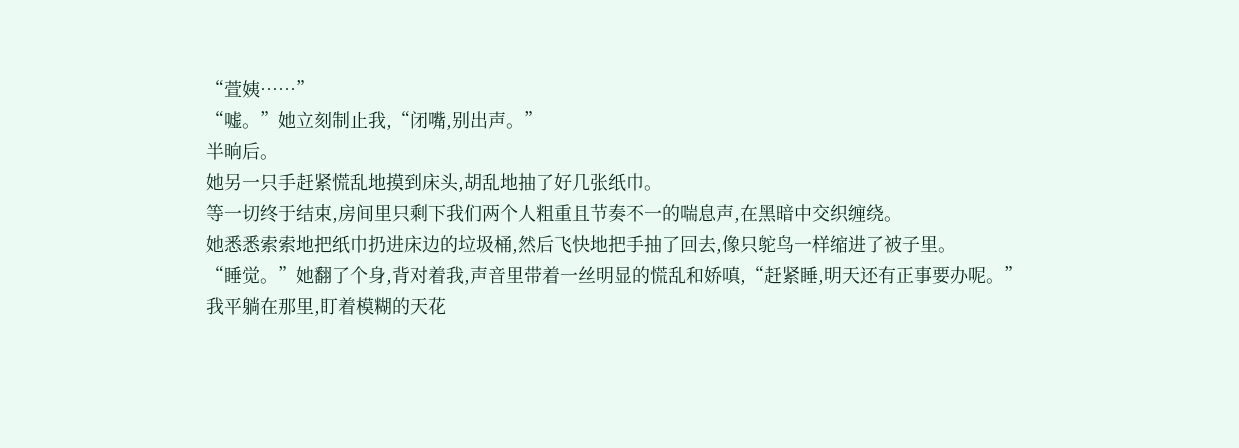“萱姨……”
“嘘。”她立刻制止我,“闭嘴,别出声。”
半晌后。
她另一只手赶紧慌乱地摸到床头,胡乱地抽了好几张纸巾。
等一切终于结束,房间里只剩下我们两个人粗重且节奏不一的喘息声,在黑暗中交织缠绕。
她悉悉索索地把纸巾扔进床边的垃圾桶,然后飞快地把手抽了回去,像只鸵鸟一样缩进了被子里。
“睡觉。”她翻了个身,背对着我,声音里带着一丝明显的慌乱和娇嗔,“赶紧睡,明天还有正事要办呢。”
我平躺在那里,盯着模糊的天花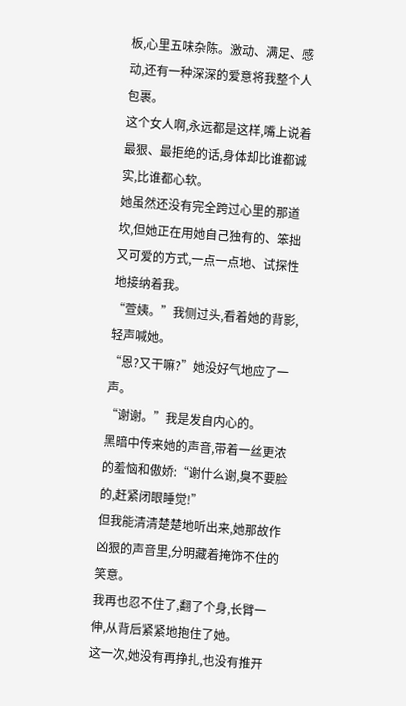板,心里五味杂陈。激动、满足、感动,还有一种深深的爱意将我整个人包裹。
这个女人啊,永远都是这样,嘴上说着最狠、最拒绝的话,身体却比谁都诚实,比谁都心软。
她虽然还没有完全跨过心里的那道坎,但她正在用她自己独有的、笨拙又可爱的方式,一点一点地、试探性地接纳着我。
“萱姨。”我侧过头,看着她的背影,轻声喊她。
“恩?又干嘛?”她没好气地应了一声。
“谢谢。”我是发自内心的。
黑暗中传来她的声音,带着一丝更浓的羞恼和傲娇:“谢什么谢,臭不要脸的,赶紧闭眼睡觉!”
但我能清清楚楚地听出来,她那故作凶狠的声音里,分明藏着掩饰不住的笑意。
我再也忍不住了,翻了个身,长臂一伸,从背后紧紧地抱住了她。
这一次,她没有再挣扎,也没有推开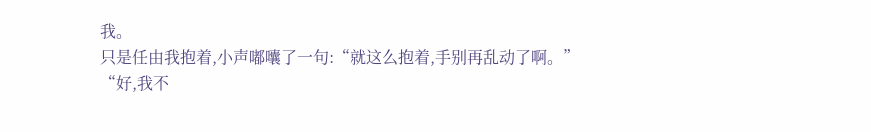我。
只是任由我抱着,小声嘟囔了一句:“就这么抱着,手别再乱动了啊。”
“好,我不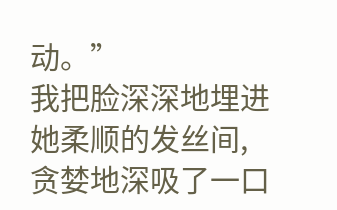动。”
我把脸深深地埋进她柔顺的发丝间,贪婪地深吸了一口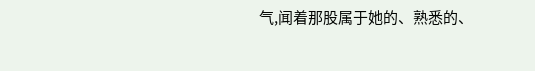气,闻着那股属于她的、熟悉的、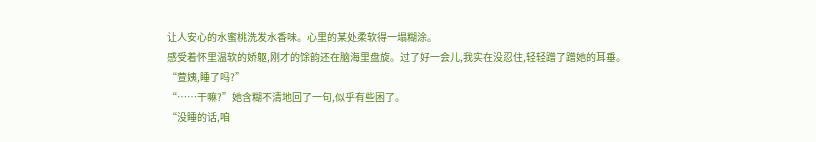让人安心的水蜜桃洗发水香味。心里的某处柔软得一塌糊涂。
感受着怀里温软的娇躯,刚才的馀韵还在脑海里盘旋。过了好一会儿,我实在没忍住,轻轻蹭了蹭她的耳垂。
“萱姨,睡了吗?”
“……干嘛?”她含糊不清地回了一句,似乎有些困了。
“没睡的话,咱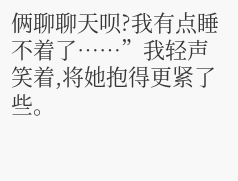俩聊聊天呗?我有点睡不着了……”我轻声笑着,将她抱得更紧了些。